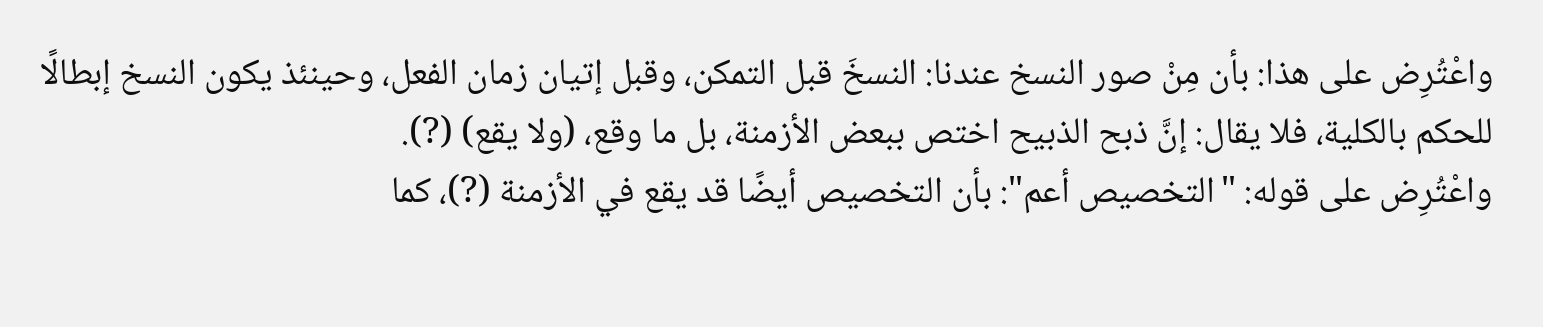واعْتُرِض على هذا: بأن مِنْ صور النسخ عندنا: النسخَ قبل التمكن، وقبل إتيان زمان الفعل، وحينئذ يكون النسخ إبطالًا للحكم بالكلية، فلا يقال: إنَّ ذبح الذبيح اختص ببعض الأزمنة، بل ما وقع، (ولا يقع) (?).
واعْتُرِض على قوله: "التخصيص أعم": بأن التخصيص أيضًا قد يقع في الأزمنة (?)، كما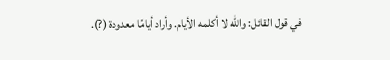في قول القائل: والله لا أكلمه الأيام. وأراد أيامًا معدودة (?).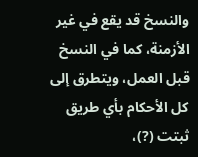والنسخ قد يقع في غير الأزمنة، كما في النسخ قبل العمل، ويتطرق إلى كل الأحكام بأي طريق ثبتت (?)،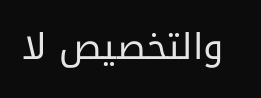والتخصيص لا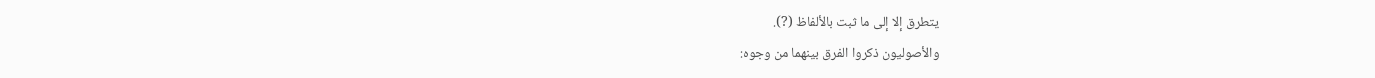يتطرق إلا إلى ما ثبت بالألفاظ (?).
والأصوليون ذكروا الفرق بينهما من وجوه: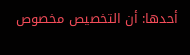أحدها: أن التخصيص مخصوص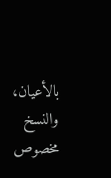بالأعيان، والنسخ مخصوص